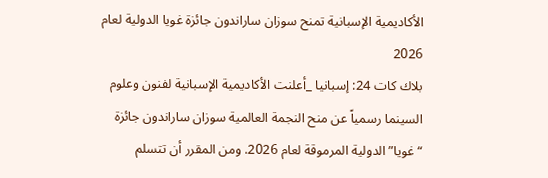الأكاديمية الإسبانية تمنح سوزان ساراندون جائزة غويا الدولية لعام 2026
بلاك كات 24: إسبانيا _أعلنت الأكاديمية الإسبانية لفنون وعلوم السينما رسمياً عن منح النجمة العالمية سوزان ساراندون جائزة “غويا” الدولية المرموقة لعام 2026. ومن المقرر أن تتسلم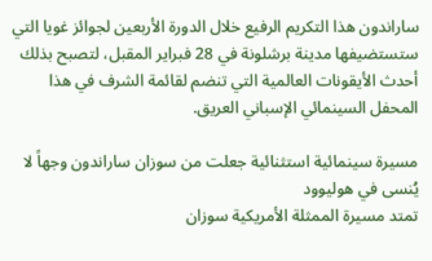ساراندون هذا التكريم الرفيع خلال الدورة الأربعين لجوائز غويا التي ستستضيفها مدينة برشلونة في 28 فبراير المقبل، لتصبح بذلك أحدث الأيقونات العالمية التي تنضم لقائمة الشرف في هذا المحفل السينمائي الإسباني العريق.

مسيرة سينمائية استثنائية جعلت من سوزان ساراندون وجهاً لا يُنسى في هوليوود
تمتد مسيرة الممثلة الأمريكية سوزان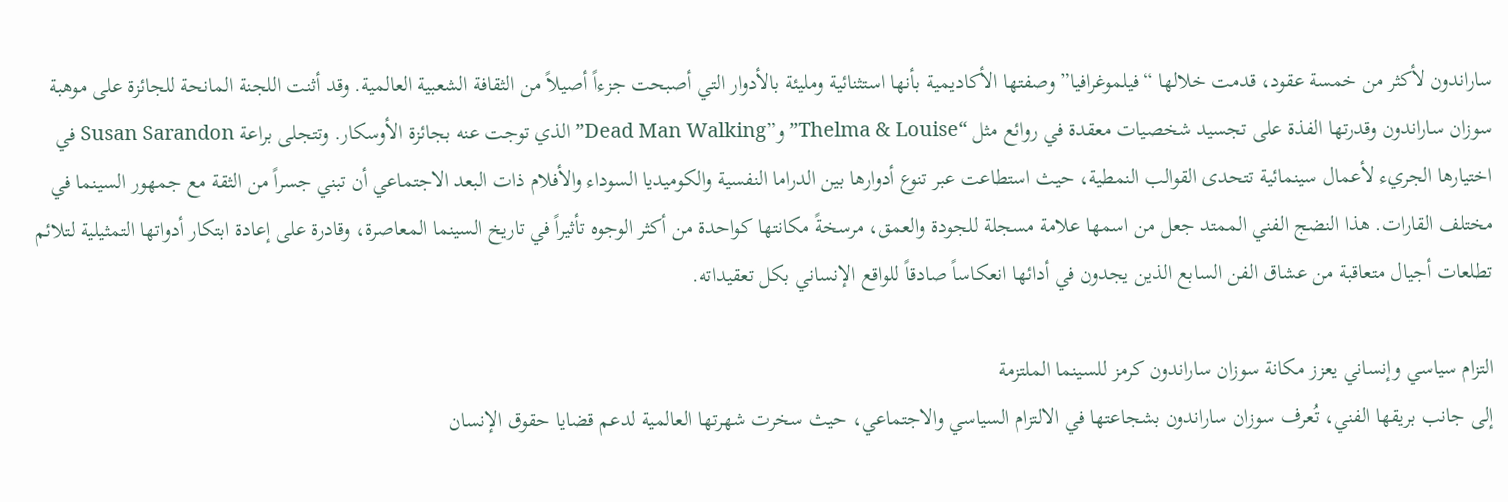ساراندون لأكثر من خمسة عقود، قدمت خلالها “فيلموغرافيا” وصفتها الأكاديمية بأنها استثنائية ومليئة بالأدوار التي أصبحت جزءاً أصيلاً من الثقافة الشعبية العالمية. وقد أثنت اللجنة المانحة للجائزة على موهبة سوزان ساراندون وقدرتها الفذة على تجسيد شخصيات معقدة في روائع مثل “Thelma & Louise” و”Dead Man Walking” الذي توجت عنه بجائزة الأوسكار. وتتجلى براعة Susan Sarandon في اختيارها الجريء لأعمال سينمائية تتحدى القوالب النمطية، حيث استطاعت عبر تنوع أدوارها بين الدراما النفسية والكوميديا السوداء والأفلام ذات البعد الاجتماعي أن تبني جسراً من الثقة مع جمهور السينما في مختلف القارات. هذا النضج الفني الممتد جعل من اسمها علامة مسجلة للجودة والعمق، مرسخةً مكانتها كواحدة من أكثر الوجوه تأثيراً في تاريخ السينما المعاصرة، وقادرة على إعادة ابتكار أدواتها التمثيلية لتلائم تطلعات أجيال متعاقبة من عشاق الفن السابع الذين يجدون في أدائها انعكاساً صادقاً للواقع الإنساني بكل تعقيداته.

التزام سياسي وإنساني يعزز مكانة سوزان ساراندون كرمز للسينما الملتزمة
إلى جانب بريقها الفني، تُعرف سوزان ساراندون بشجاعتها في الالتزام السياسي والاجتماعي، حيث سخرت شهرتها العالمية لدعم قضايا حقوق الإنسان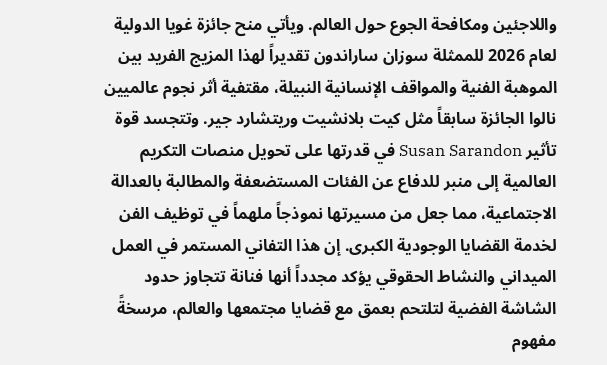واللاجئين ومكافحة الجوع حول العالم. ويأتي منح جائزة غويا الدولية لعام 2026 للممثلة سوزان ساراندون تقديراً لهذا المزيج الفريد بين الموهبة الفنية والمواقف الإنسانية النبيلة، مقتفية أثر نجوم عالميين نالوا الجائزة سابقاً مثل كيت بلانشيت وريتشارد جير. وتتجسد قوة تأثير Susan Sarandon في قدرتها على تحويل منصات التكريم العالمية إلى منبر للدفاع عن الفئات المستضعفة والمطالبة بالعدالة الاجتماعية، مما جعل من مسيرتها نموذجاً ملهماً في توظيف الفن لخدمة القضايا الوجودية الكبرى. إن هذا التفاني المستمر في العمل الميداني والنشاط الحقوقي يؤكد مجدداً أنها فنانة تتجاوز حدود الشاشة الفضية لتلتحم بعمق مع قضايا مجتمعها والعالم، مرسخةً مفهوم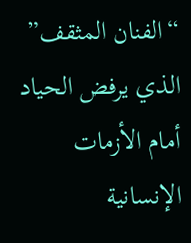“الفنان المثقف” الذي يرفض الحياد أمام الأزمات الإنسانية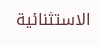الاستثنائية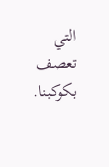التي تعصف بكوكبنا.